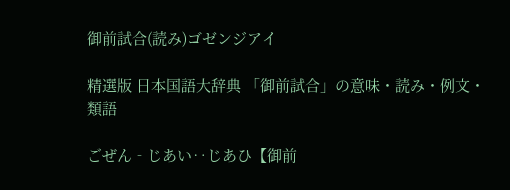御前試合(読み)ゴゼンジアイ

精選版 日本国語大辞典 「御前試合」の意味・読み・例文・類語

ごぜん‐じあい‥じあひ【御前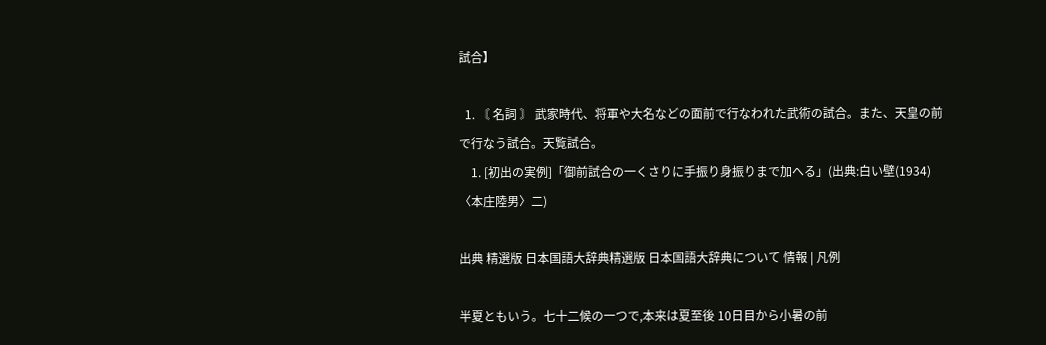試合】

  1. 〘 名詞 〙 武家時代、将軍や大名などの面前で行なわれた武術の試合。また、天皇の前で行なう試合。天覧試合。
    1. [初出の実例]「御前試合の一くさりに手振り身振りまで加へる」(出典:白い壁(1934)〈本庄陸男〉二)

出典 精選版 日本国語大辞典精選版 日本国語大辞典について 情報 | 凡例

半夏ともいう。七十二候の一つで,本来は夏至後 10日目から小暑の前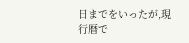日までをいったが,現行暦で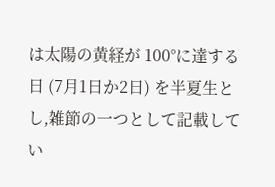は太陽の黄経が 100°に達する日 (7月1日か2日) を半夏生とし,雑節の一つとして記載してい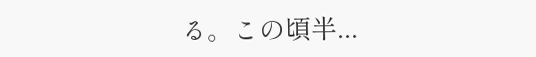る。この頃半...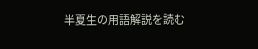半夏生の用語解説を読む